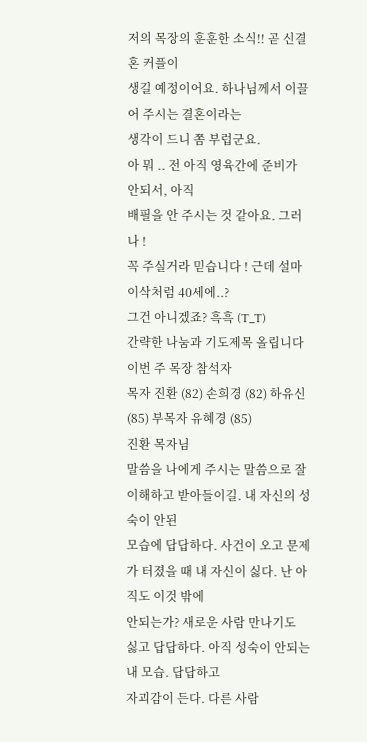저의 목장의 훈훈한 소식!! 곧 신결혼 커플이
생길 예정이어요. 하나님께서 이끌어 주시는 결혼이라는
생각이 드니 쫌 부럽군요.
아 뭐 .. 전 아직 영육간에 준비가 안되서, 아직
배필을 안 주시는 것 같아요. 그러나 !
꼭 주실거라 믿습니다 ! 근데 설마 이삭처럼 40세에..?
그건 아니겠죠? 흑흑 (T_T)
간략한 나눔과 기도제목 올립니다
이번 주 목장 참석자
목자 진환 (82) 손희경 (82) 하유신 (85) 부목자 유혜경 (85)
진환 목자님
말씀을 나에게 주시는 말씀으로 잘 이해하고 받아들이길. 내 자신의 성숙이 안된
모습에 답답하다. 사건이 오고 문제가 터졌을 때 내 자신이 싫다. 난 아직도 이것 밖에
안되는가? 새로운 사람 만나기도 싫고 답답하다. 아직 성숙이 안되는 내 모습. 답답하고
자괴감이 든다. 다른 사람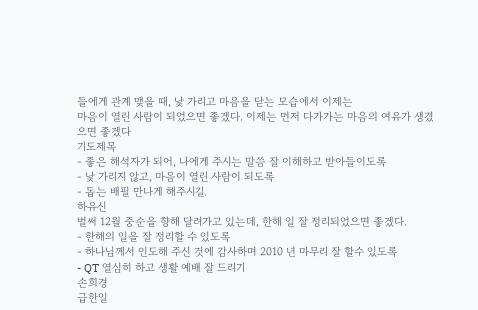들에게 관계 맺을 때, 낯 가리고 마음을 닫는 모습에서 이제는
마음이 열린 사람이 되었으면 좋겠다. 이제는 먼저 다가가는 마음의 여유가 생겼으면 좋겠다
기도제목
- 좋은 해석자가 되어, 나에게 주시는 말씀 잘 이해하고 받아들이도록
- 낯 가리지 않고, 마음이 열린 사람이 되도록
- 돕는 배필 만나게 해주시길.
하유신
벌써 12월 중순을 향해 달려가고 있는데, 한해 일 잘 정리되었으면 좋겠다.
- 한해의 일을 잘 정리할 수 있도록
- 하나님께서 인도해 주신 것에 감사하며 2010 년 마무리 잘 할수 있도록
- QT 열심히 하고 생활 예배 잘 드리기
손희경
급한일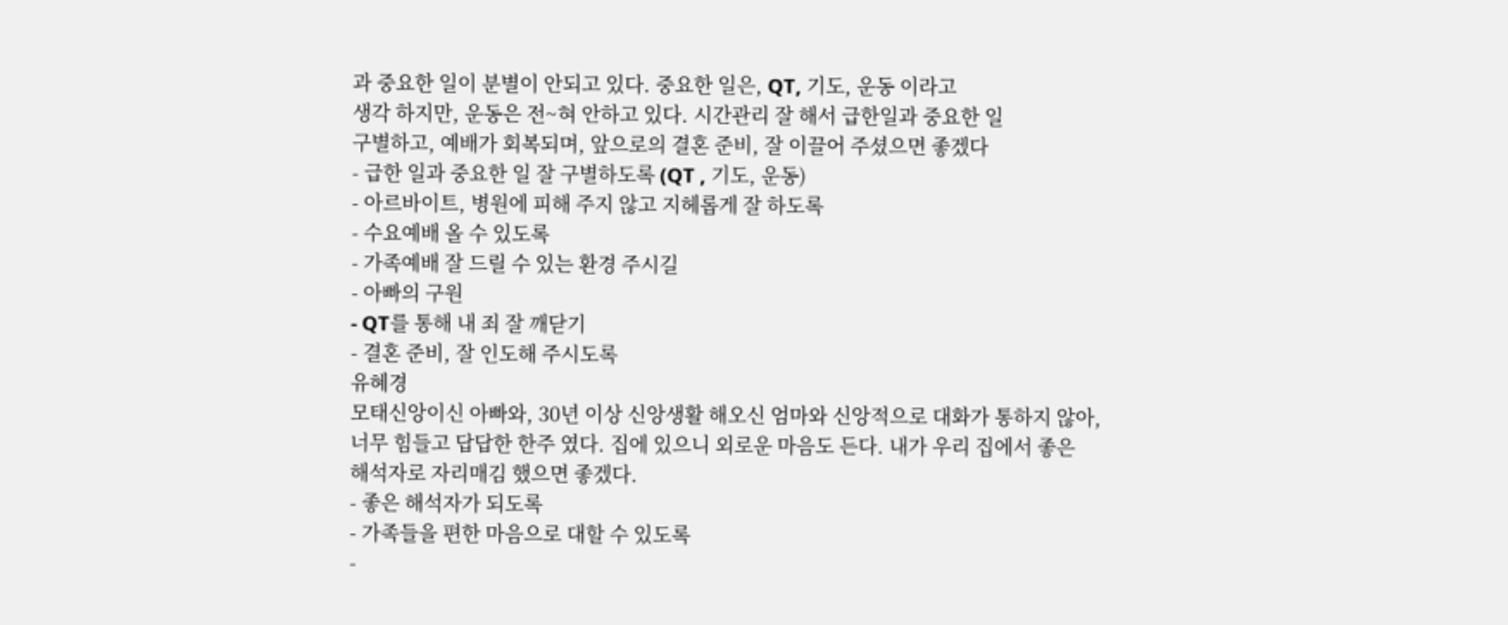과 중요한 일이 분별이 안되고 있다. 중요한 일은, QT, 기도, 운동 이라고
생각 하지만, 운동은 전~혀 안하고 있다. 시간관리 잘 해서 급한일과 중요한 일
구별하고, 예배가 회복되며, 앞으로의 결혼 준비, 잘 이끌어 주셨으면 좋겠다
- 급한 일과 중요한 일 잘 구별하도록 (QT , 기도, 운동)
- 아르바이트, 병원에 피해 주지 않고 지헤롭게 잘 하도록
- 수요예배 올 수 있도록
- 가족예배 잘 드릴 수 있는 환경 주시길
- 아빠의 구원
- QT를 통해 내 죄 잘 깨닫기
- 결혼 준비, 잘 인도해 주시도록
유혜경
모태신앙이신 아빠와, 30년 이상 신앙생활 해오신 엄마와 신앙적으로 대화가 통하지 않아,
너무 힘들고 답답한 한주 였다. 집에 있으니 외로운 마음도 든다. 내가 우리 집에서 좋은
해석자로 자리매김 했으면 좋겠다.
- 좋은 해석자가 되도록
- 가족들을 편한 마음으로 대할 수 있도록
-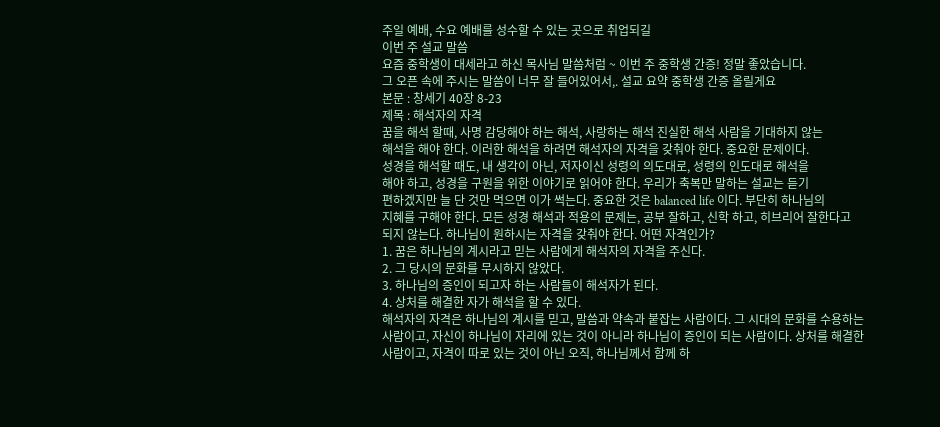주일 예배, 수요 예배를 성수할 수 있는 곳으로 취업되길
이번 주 설교 말씀
요즘 중학생이 대세라고 하신 목사님 말씀처럼 ~ 이번 주 중학생 간증! 정말 좋았습니다.
그 오픈 속에 주시는 말씀이 너무 잘 들어있어서,. 설교 요약 중학생 간증 올릴게요
본문 : 창세기 40장 8-23
제목 : 해석자의 자격
꿈을 해석 할때, 사명 감당해야 하는 해석, 사랑하는 해석 진실한 해석 사람을 기대하지 않는
해석을 해야 한다. 이러한 해석을 하려면 해석자의 자격을 갖춰야 한다. 중요한 문제이다.
성경을 해석할 때도, 내 생각이 아닌, 저자이신 성령의 의도대로, 성령의 인도대로 해석을
해야 하고, 성경을 구원을 위한 이야기로 읽어야 한다. 우리가 축복만 말하는 설교는 듣기
편하겠지만 늘 단 것만 먹으면 이가 썩는다. 중요한 것은 balanced life 이다. 부단히 하나님의
지혜를 구해야 한다. 모든 성경 해석과 적용의 문제는, 공부 잘하고, 신학 하고, 히브리어 잘한다고
되지 않는다. 하나님이 원하시는 자격을 갖춰야 한다. 어떤 자격인가?
1. 꿈은 하나님의 계시라고 믿는 사람에게 해석자의 자격을 주신다.
2. 그 당시의 문화를 무시하지 않았다.
3. 하나님의 증인이 되고자 하는 사람들이 해석자가 된다.
4. 상처를 해결한 자가 해석을 할 수 있다.
해석자의 자격은 하나님의 계시를 믿고, 말씀과 약속과 붙잡는 사람이다. 그 시대의 문화를 수용하는
사람이고, 자신이 하나님이 자리에 있는 것이 아니라 하나님이 증인이 되는 사람이다. 상처를 해결한
사람이고, 자격이 따로 있는 것이 아닌 오직, 하나님께서 함께 하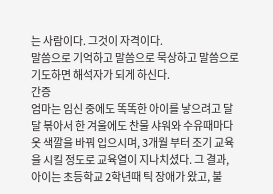는 사람이다. 그것이 자격이다.
말씀으로 기억하고 말씀으로 묵상하고 말씀으로 기도하면 해석자가 되게 하신다.
간증
엄마는 임신 중에도 똑똑한 아이를 낳으려고 달달 볶아서 한 겨울에도 찬물 샤워와 수유때마다
옷 색깔을 바꿔 입으시며, 3개월 부터 조기 교육을 시킬 정도로 교육열이 지나치셨다. 그 결과,
아이는 초등학교 2학년때 틱 장애가 왔고, 불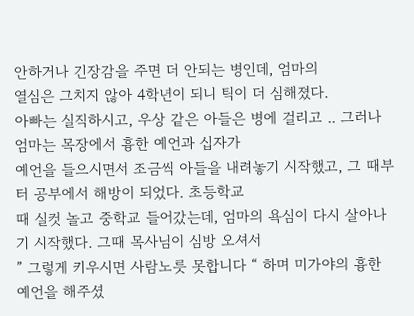안하거나 긴장감을 주면 더 안되는 병인데, 엄마의
열심은 그치지 않아 4학년이 되니 틱이 더 심해졌다.
아빠는 실직하시고, 우상 같은 아들은 병에 걸리고 .. 그러나 엄마는 목장에서 흉한 예언과 십자가
예언을 들으시면서 조금씩 아들을 내려놓기 시작했고, 그 때부터 공부에서 해방이 되었다. 초등학교
때 실컷 놀고 중학교 들어갔는데, 엄마의 욕심이 다시 살아나기 시작했다. 그때 목사님이 심방 오셔서
” 그렇게 키우시면 사람노릇 못합니다 “ 하며 미가야의 흉한 예언을 해주셨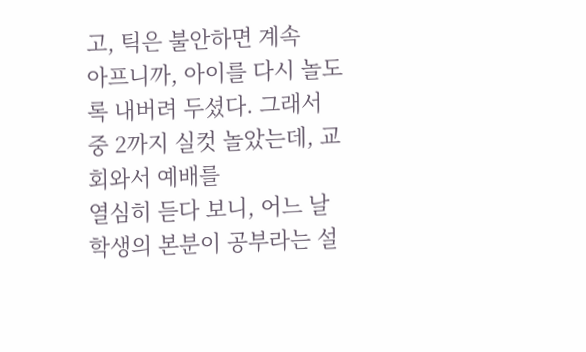고, 틱은 불안하면 계속
아프니까, 아이를 다시 놀도록 내버려 두셨다. 그래서 중 2까지 실컷 놀았는데, 교회와서 예배를
열심히 듣다 보니, 어느 날 학생의 본분이 공부라는 설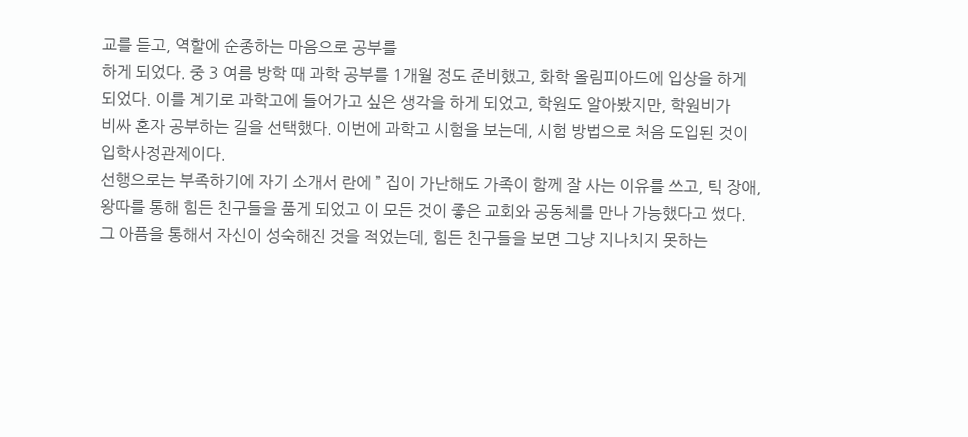교를 듣고, 역할에 순종하는 마음으로 공부를
하게 되었다. 중 3 여름 방학 때 과학 공부를 1개월 정도 준비했고, 화학 올림피아드에 입상을 하게
되었다. 이를 계기로 과학고에 들어가고 싶은 생각을 하게 되었고, 학원도 알아봤지만, 학원비가
비싸 혼자 공부하는 길을 선택했다. 이번에 과학고 시험을 보는데, 시험 방법으로 처음 도입된 것이
입학사정관제이다.
선행으로는 부족하기에 자기 소개서 란에 ” 집이 가난해도 가족이 함께 잘 사는 이유를 쓰고, 틱 장애,
왕따를 통해 힘든 친구들을 품게 되었고 이 모든 것이 좋은 교회와 공동체를 만나 가능했다고 썼다.
그 아픔을 통해서 자신이 성숙해진 것을 적었는데, 힘든 친구들을 보면 그냥 지나치지 못하는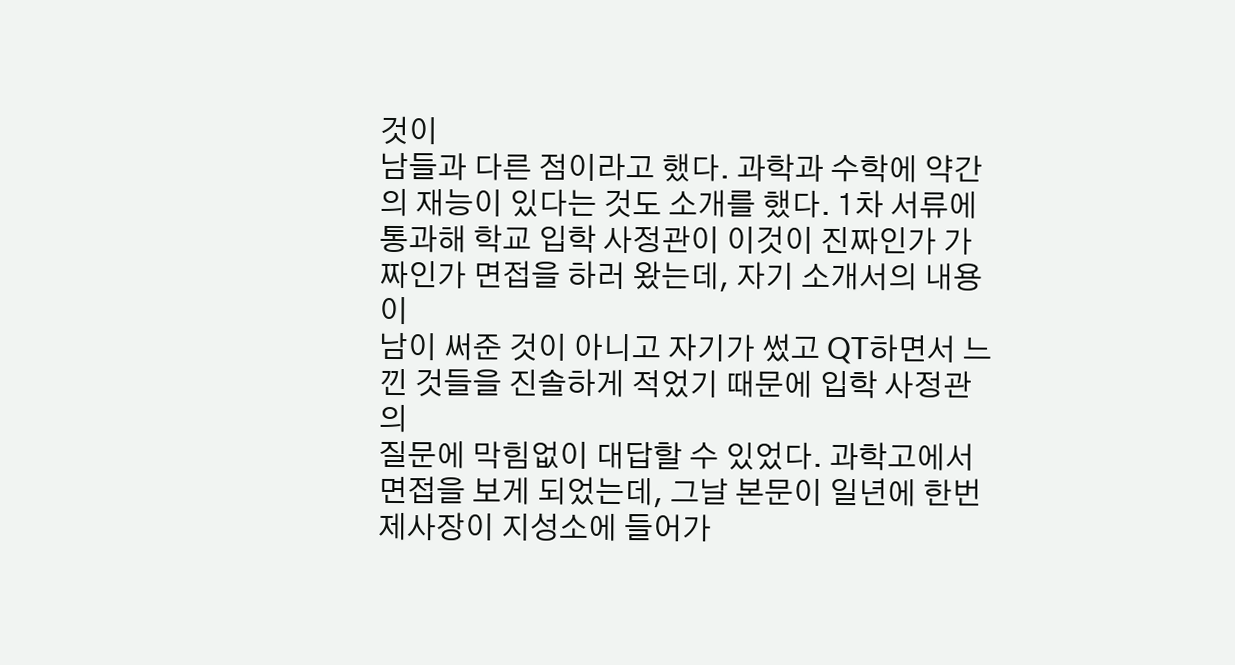것이
남들과 다른 점이라고 했다. 과학과 수학에 약간의 재능이 있다는 것도 소개를 했다. 1차 서류에
통과해 학교 입학 사정관이 이것이 진짜인가 가짜인가 면접을 하러 왔는데, 자기 소개서의 내용이
남이 써준 것이 아니고 자기가 썼고 QT하면서 느낀 것들을 진솔하게 적었기 때문에 입학 사정관의
질문에 막힘없이 대답할 수 있었다. 과학고에서 면접을 보게 되었는데, 그날 본문이 일년에 한번
제사장이 지성소에 들어가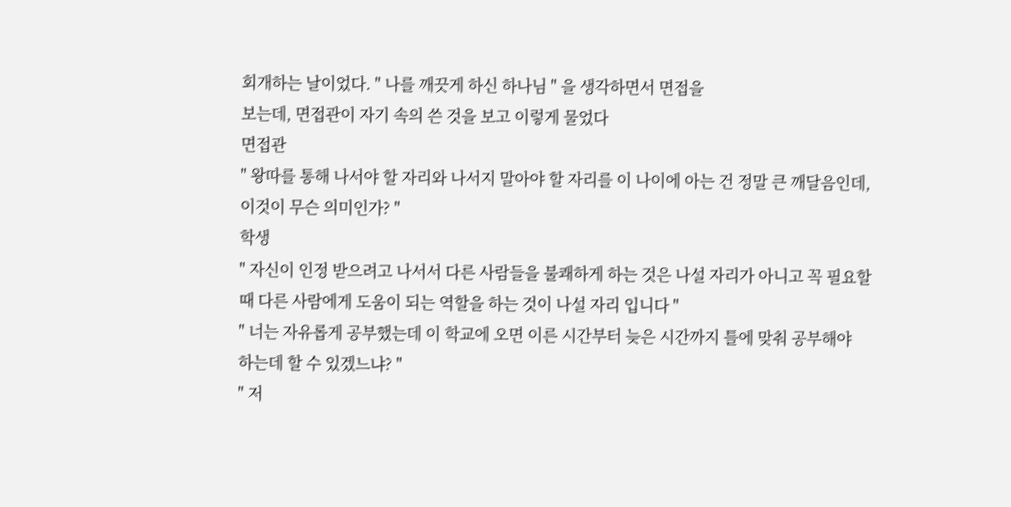회개하는 날이었다. " 나를 깨끗게 하신 하나님 " 을 생각하면서 면접을
보는데, 면접관이 자기 속의 쓴 것을 보고 이렇게 물었다
면접관
" 왕따를 통해 나서야 할 자리와 나서지 말아야 할 자리를 이 나이에 아는 건 정말 큰 깨달음인데,
이것이 무슨 의미인가? "
학생
" 자신이 인정 받으려고 나서서 다른 사람들을 불쾌하게 하는 것은 나설 자리가 아니고 꼭 필요할
때 다른 사람에게 도움이 되는 역할을 하는 것이 나설 자리 입니다 "
" 너는 자유롭게 공부했는데 이 학교에 오면 이른 시간부터 늦은 시간까지 틀에 맞춰 공부해야
하는데 할 수 있겠느냐? "
" 저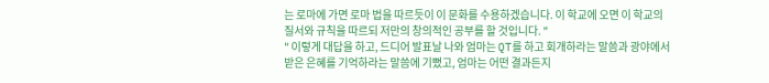는 로마에 가면 로마 법을 따르듯이 이 문화를 수용하겠습니다. 이 학교에 오면 이 학교의
질서와 규칙을 따르되 저만의 창의적인 공부를 할 것입니다. "
" 이렇게 대답을 하고, 드디어 발표날 나와 엄마는 QT를 하고 회개하라는 말씀과 광야에서
받은 은혜를 기억하라는 말씀에 기뻤고, 엄마는 어떤 결과든지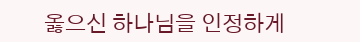옳으신 하나님을 인정하게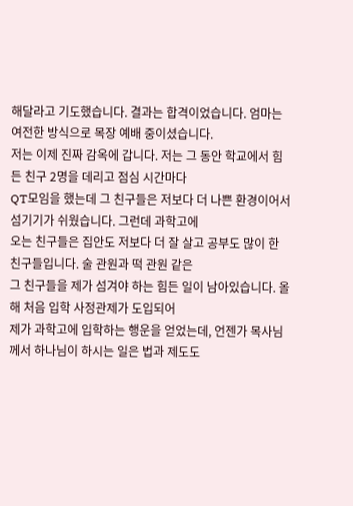해달라고 기도했습니다. 결과는 합격이었습니다. 엄마는 여전한 방식으로 목장 예배 중이셨습니다.
저는 이제 진짜 감옥에 갑니다. 저는 그 동안 학교에서 힘든 친구 2명을 데리고 점심 시간마다
QT모임을 했는데 그 친구들은 저보다 더 나쁜 환경이어서 섬기기가 쉬웠습니다. 그런데 과학고에
오는 친구들은 집안도 저보다 더 잘 살고 공부도 많이 한 친구들입니다. 술 관원과 떡 관원 같은
그 친구들을 제가 섬겨야 하는 힘든 일이 남아있습니다. 올해 처음 입학 사정관제가 도입되어
제가 과학고에 입학하는 행운을 얻었는데, 언젠가 목사님께서 하나님이 하시는 일은 법과 제도도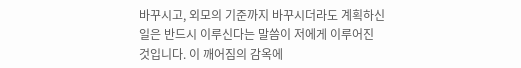바꾸시고, 외모의 기준까지 바꾸시더라도 계획하신 일은 반드시 이루신다는 말씀이 저에게 이루어진
것입니다. 이 깨어짐의 감옥에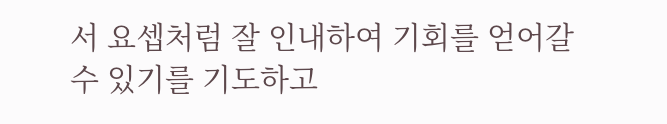서 요셉처럼 잘 인내하여 기회를 얻어갈 수 있기를 기도하고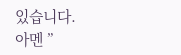있습니다.
아멘 ”